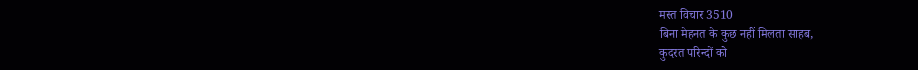मस्त विचार 3510
बिना मेहनत के कुछ नहीं मिलता साहब,
कुदरत परिन्दों को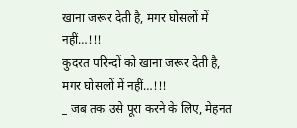खाना जरूर देती है, मगर घोसलों में नहीं…!!!
कुदरत परिन्दों को खाना जरूर देती है, मगर घोसलों में नहीं…!!!
_ जब तक उसे पूरा करने के लिए, मेहनत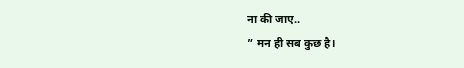ना की जाए..
” मन ही सब कुछ है।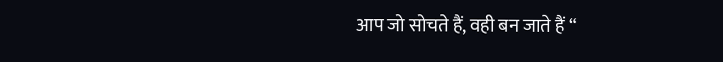आप जो सोचते हैं, वही बन जाते हैं “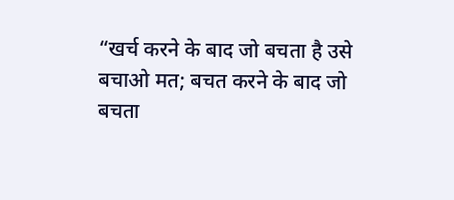“खर्च करने के बाद जो बचता है उसे बचाओ मत; बचत करने के बाद जो बचता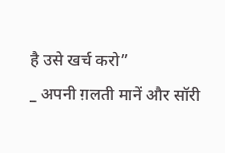है उसे खर्च करो”
_ अपनी ग़लती मानें और सॉरी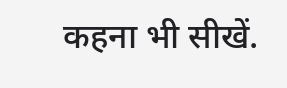कहना भी सीखें.